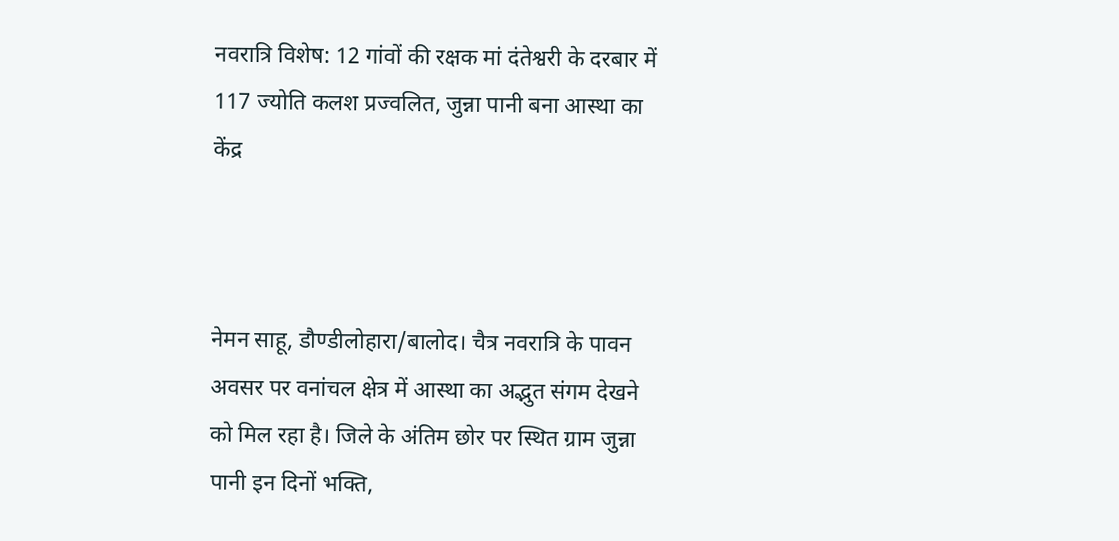नवरात्रि विशेष: 12 गांवों की रक्षक मां दंतेश्वरी के दरबार में 117 ज्योति कलश प्रज्वलित, जुन्ना पानी बना आस्था का केंद्र



नेमन साहू, डौण्डीलोहारा/बालोद। चैत्र नवरात्रि के पावन अवसर पर वनांचल क्षेत्र में आस्था का अद्भुत संगम देखने को मिल रहा है। जिले के अंतिम छोर पर स्थित ग्राम जुन्ना पानी इन दिनों भक्ति,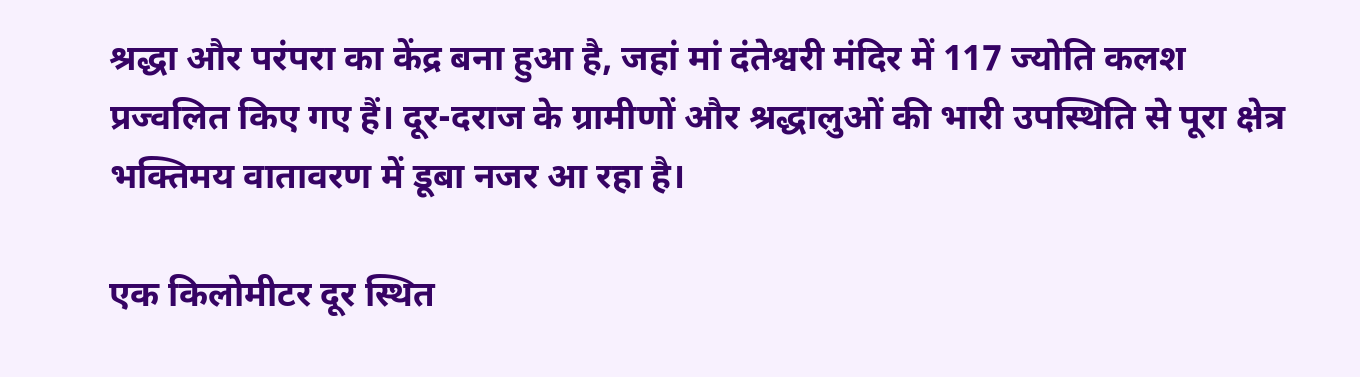श्रद्धा और परंपरा का केंद्र बना हुआ है, जहां मां दंतेश्वरी मंदिर में 117 ज्योति कलश प्रज्वलित किए गए हैं। दूर-दराज के ग्रामीणों और श्रद्धालुओं की भारी उपस्थिति से पूरा क्षेत्र भक्तिमय वातावरण में डूबा नजर आ रहा है।

एक किलोमीटर दूर स्थित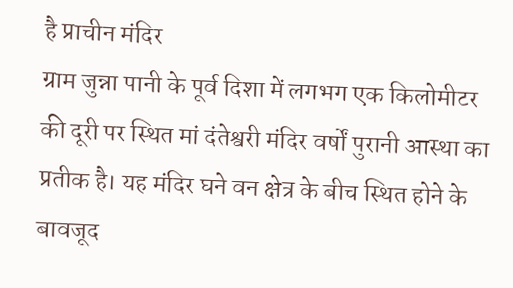है प्राचीन मंदिर
ग्राम जुन्ना पानी के पूर्व दिशा में लगभग एक किलोमीटर की दूरी पर स्थित मां दंतेश्वरी मंदिर वर्षों पुरानी आस्था का प्रतीक है। यह मंदिर घने वन क्षेत्र के बीच स्थित होने के बावजूद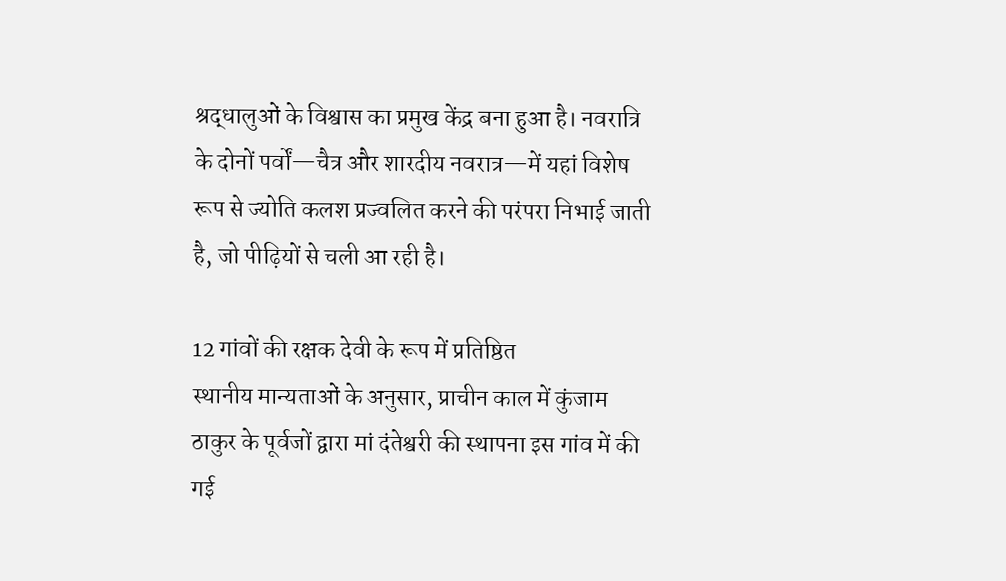श्रद्धालुओं के विश्वास का प्रमुख केंद्र बना हुआ है। नवरात्रि के दोनों पर्वों—चैत्र और शारदीय नवरात्र—में यहां विशेष रूप से ज्योति कलश प्रज्वलित करने की परंपरा निभाई जाती है, जो पीढ़ियों से चली आ रही है।

12 गांवों की रक्षक देवी के रूप में प्रतिष्ठित
स्थानीय मान्यताओं के अनुसार, प्राचीन काल में कुंजाम ठाकुर के पूर्वजों द्वारा मां दंतेश्वरी की स्थापना इस गांव में की गई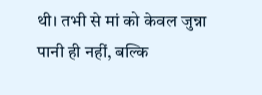थी। तभी से मां को केवल जुन्ना पानी ही नहीं, बल्कि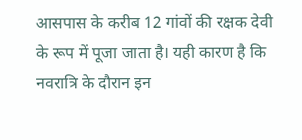आसपास के करीब 12 गांवों की रक्षक देवी के रूप में पूजा जाता है। यही कारण है कि नवरात्रि के दौरान इन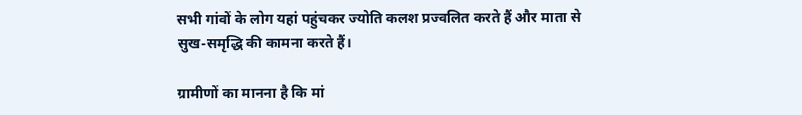सभी गांवों के लोग यहां पहुंचकर ज्योति कलश प्रज्वलित करते हैं और माता से सुख-समृद्धि की कामना करते हैं।

ग्रामीणों का मानना है कि मां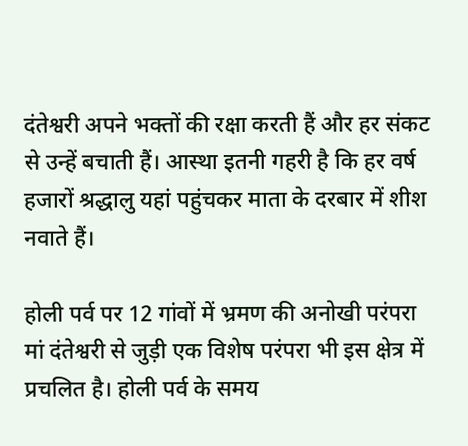दंतेश्वरी अपने भक्तों की रक्षा करती हैं और हर संकट से उन्हें बचाती हैं। आस्था इतनी गहरी है कि हर वर्ष हजारों श्रद्धालु यहां पहुंचकर माता के दरबार में शीश नवाते हैं।

होली पर्व पर 12 गांवों में भ्रमण की अनोखी परंपरा
मां दंतेश्वरी से जुड़ी एक विशेष परंपरा भी इस क्षेत्र में प्रचलित है। होली पर्व के समय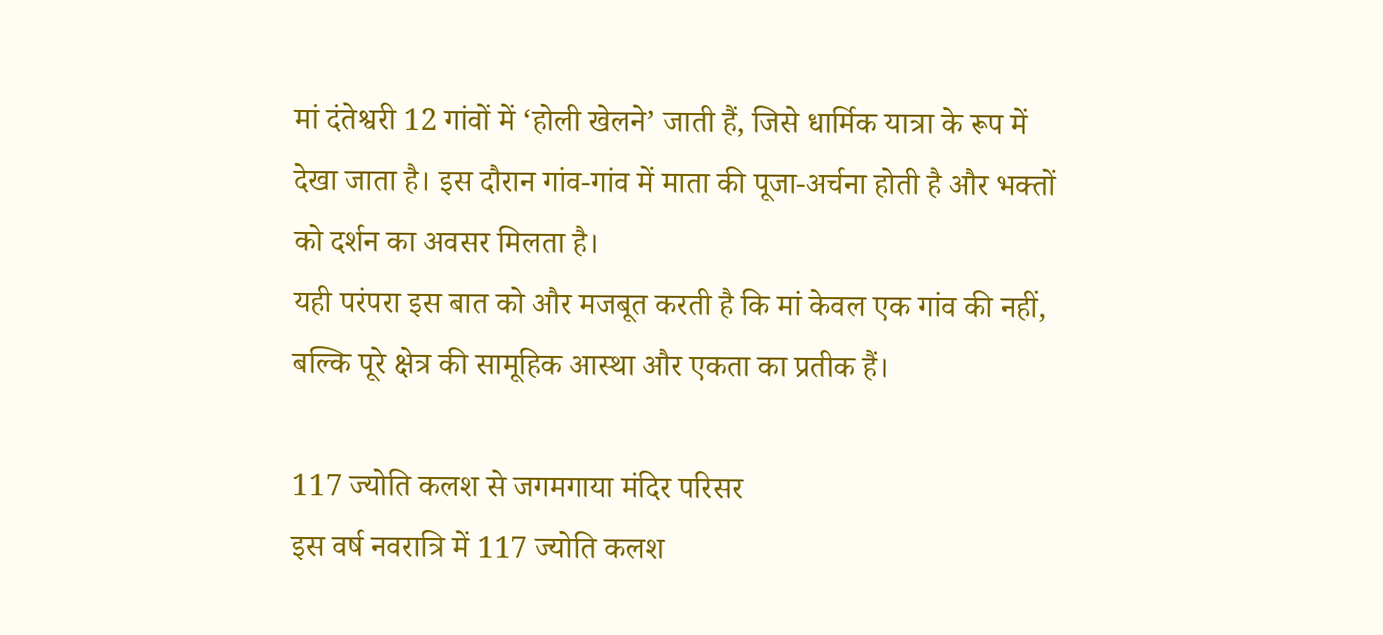मां दंतेश्वरी 12 गांवों में ‘होली खेलने’ जाती हैं, जिसे धार्मिक यात्रा के रूप में देखा जाता है। इस दौरान गांव-गांव में माता की पूजा-अर्चना होती है और भक्तों को दर्शन का अवसर मिलता है।
यही परंपरा इस बात को और मजबूत करती है कि मां केवल एक गांव की नहीं, बल्कि पूरे क्षेत्र की सामूहिक आस्था और एकता का प्रतीक हैं।

117 ज्योति कलश से जगमगाया मंदिर परिसर
इस वर्ष नवरात्रि में 117 ज्योति कलश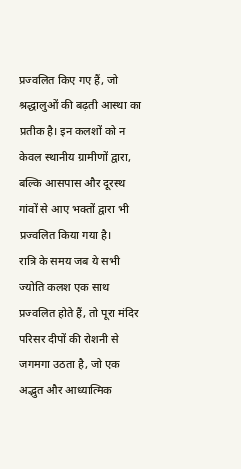प्रज्वलित किए गए हैं, जो श्रद्धालुओं की बढ़ती आस्था का प्रतीक है। इन कलशों को न केवल स्थानीय ग्रामीणों द्वारा, बल्कि आसपास और दूरस्थ गांवों से आए भक्तों द्वारा भी प्रज्वलित किया गया है।
रात्रि के समय जब ये सभी ज्योति कलश एक साथ प्रज्वलित होते हैं, तो पूरा मंदिर परिसर दीपों की रोशनी से जगमगा उठता है, जो एक अद्भुत और आध्यात्मिक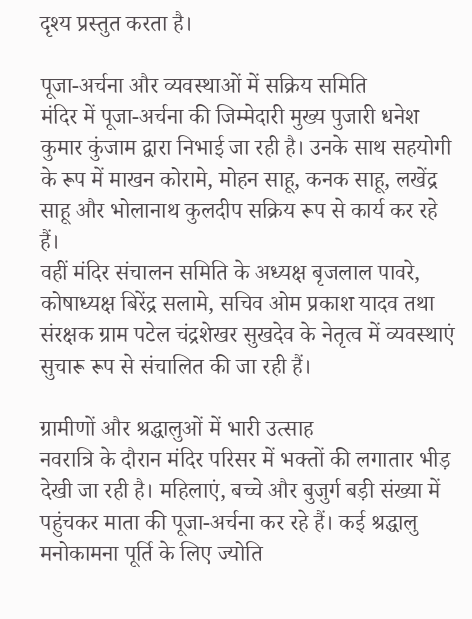दृश्य प्रस्तुत करता है।

पूजा-अर्चना और व्यवस्थाओं में सक्रिय समिति
मंदिर में पूजा-अर्चना की जिम्मेदारी मुख्य पुजारी धनेश कुमार कुंजाम द्वारा निभाई जा रही है। उनके साथ सहयोगी के रूप में माखन कोरामे, मोहन साहू, कनक साहू, लखेंद्र साहू और भोलानाथ कुलदीप सक्रिय रूप से कार्य कर रहे हैं।
वहीं मंदिर संचालन समिति के अध्यक्ष बृजलाल पावरे, कोषाध्यक्ष बिरेंद्र सलामे, सचिव ओम प्रकाश यादव तथा संरक्षक ग्राम पटेल चंद्रशेखर सुखदेव के नेतृत्व में व्यवस्थाएं सुचारू रूप से संचालित की जा रही हैं।

ग्रामीणों और श्रद्धालुओं में भारी उत्साह
नवरात्रि के दौरान मंदिर परिसर में भक्तों की लगातार भीड़ देखी जा रही है। महिलाएं, बच्चे और बुजुर्ग बड़ी संख्या में पहुंचकर माता की पूजा-अर्चना कर रहे हैं। कई श्रद्धालु मनोकामना पूर्ति के लिए ज्योति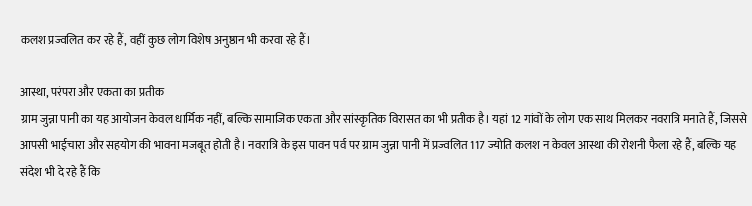कलश प्रज्वलित कर रहे हैं, वहीं कुछ लोग विशेष अनुष्ठान भी करवा रहे हैं।

आस्था, परंपरा और एकता का प्रतीक
ग्राम जुन्ना पानी का यह आयोजन केवल धार्मिक नहीं, बल्कि सामाजिक एकता और सांस्कृतिक विरासत का भी प्रतीक है। यहां 12 गांवों के लोग एक साथ मिलकर नवरात्रि मनाते हैं, जिससे आपसी भाईचारा और सहयोग की भावना मजबूत होती है। नवरात्रि के इस पावन पर्व पर ग्राम जुन्ना पानी में प्रज्वलित 117 ज्योति कलश न केवल आस्था की रोशनी फैला रहे हैं, बल्कि यह संदेश भी दे रहे हैं कि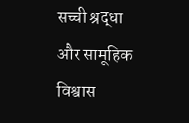सच्ची श्रद्धा और सामूहिक विश्वास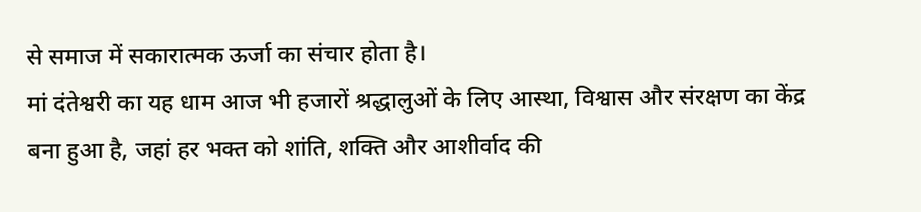से समाज में सकारात्मक ऊर्जा का संचार होता है।
मां दंतेश्वरी का यह धाम आज भी हजारों श्रद्धालुओं के लिए आस्था, विश्वास और संरक्षण का केंद्र बना हुआ है, जहां हर भक्त को शांति, शक्ति और आशीर्वाद की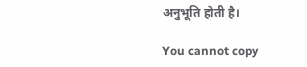अनुभूति होती है।

You cannot copy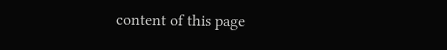content of this page